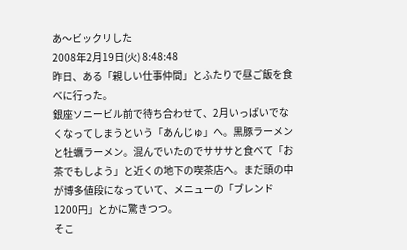あ〜ビックリした
2008年2月19日(火) 8:48:48
昨日、ある「親しい仕事仲間」とふたりで昼ご飯を食べに行った。
銀座ソニービル前で待ち合わせて、2月いっぱいでなくなってしまうという「あんじゅ」へ。黒豚ラーメンと牡蠣ラーメン。混んでいたのでサササと食べて「お茶でもしよう」と近くの地下の喫茶店へ。まだ頭の中が博多値段になっていて、メニューの「ブレンド 1200円」とかに驚きつつ。
そこ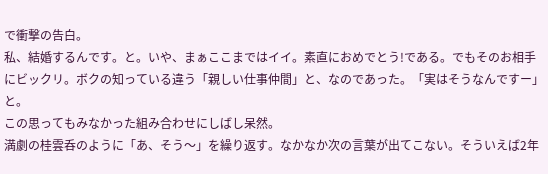で衝撃の告白。
私、結婚するんです。と。いや、まぁここまではイイ。素直におめでとう!である。でもそのお相手にビックリ。ボクの知っている違う「親しい仕事仲間」と、なのであった。「実はそうなんですー」と。
この思ってもみなかった組み合わせにしばし呆然。
満劇の桂雲呑のように「あ、そう〜」を繰り返す。なかなか次の言葉が出てこない。そういえば2年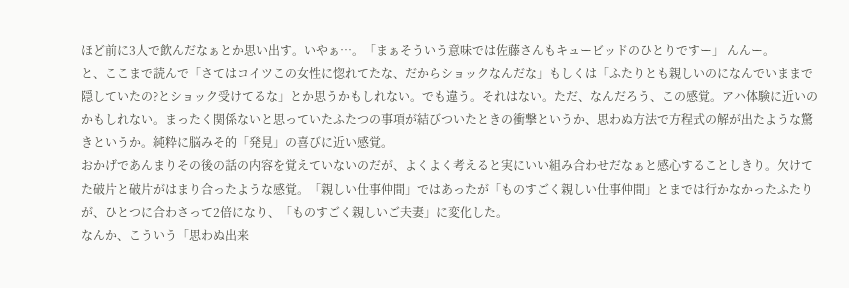ほど前に3人で飲んだなぁとか思い出す。いやぁ…。「まぁそういう意味では佐藤さんもキュービッドのひとりですー」 んんー。
と、ここまで読んで「さてはコイツこの女性に惚れてたな、だからショックなんだな」もしくは「ふたりとも親しいのになんでいままで隠していたの?とショック受けてるな」とか思うかもしれない。でも違う。それはない。ただ、なんだろう、この感覚。アハ体験に近いのかもしれない。まったく関係ないと思っていたふたつの事項が結びついたときの衝撃というか、思わぬ方法で方程式の解が出たような驚きというか。純粋に脳みそ的「発見」の喜びに近い感覚。
おかげであんまりその後の話の内容を覚えていないのだが、よくよく考えると実にいい組み合わせだなぁと感心することしきり。欠けてた破片と破片がはまり合ったような感覚。「親しい仕事仲間」ではあったが「ものすごく親しい仕事仲間」とまでは行かなかったふたりが、ひとつに合わさって2倍になり、「ものすごく親しいご夫妻」に変化した。
なんか、こういう「思わぬ出来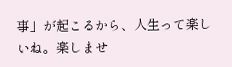事」が起こるから、人生って楽しいね。楽しませ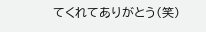てくれてありがとう(笑)